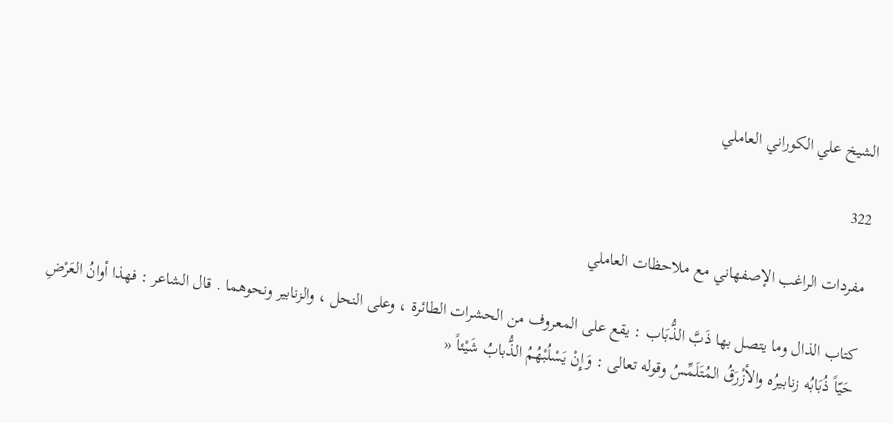الشيخ علي الكوراني العاملي

322

مفردات الراغب الإصفهاني مع ملاحظات العاملي

كتاب الذال وما يتصل بها ذَبَّ الذُّبَاب : يقع على المعروف من الحشرات الطائرة ، وعلى النحل ، والزنابير ونحوهما . قال الشاعر : فهذا أوانُ العَرْضِ حَيّاً ذُبَابُه زنابيرُه والأزْرَقُ المُتَلَمِّسُ وقوله تعالى : وَإِنْ يَسْلُبْهُمُ الذُّبابُ شَيْئاً «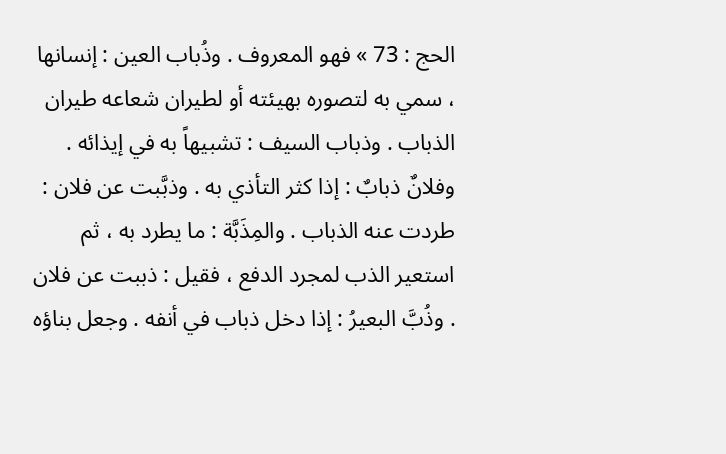الحج : 73 » فهو المعروف . وذُباب العين : إنسانها ، سمي به لتصوره بهيئته أو لطيران شعاعه طيران الذباب . وذباب السيف : تشبيهاً به في إيذائه . وفلانٌ ذبابٌ : إذا كثر التأذي به . وذبَّبت عن فلان : طردت عنه الذباب . والمِذَبَّة : ما يطرد به ، ثم استعير الذب لمجرد الدفع ، فقيل : ذببت عن فلان . وذُبَّ البعيرُ : إذا دخل ذباب في أنفه . وجعل بناؤه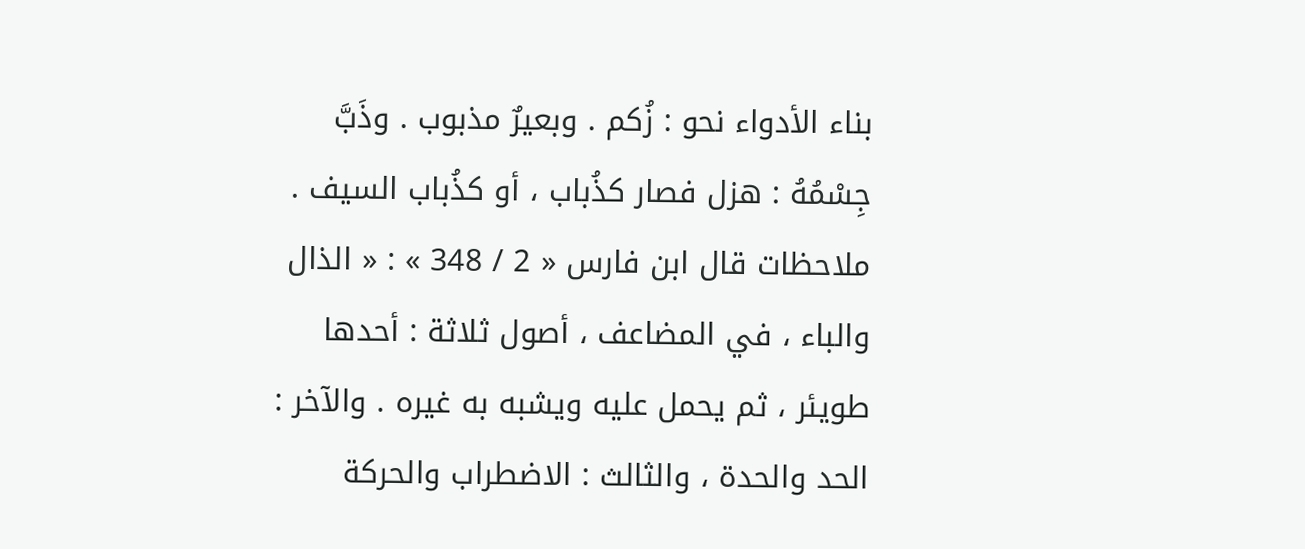بناء الأدواء نحو : زُكم . وبعيرٌ مذبوب . وذَبَّ جِسْمُهُ : هزل فصار كذُباب ، أو كذُباب السيف . ملاحظات قال ابن فارس « 2 / 348 » : « الذال والباء ، في المضاعف ، أصول ثلاثة : أحدها طويئر ، ثم يحمل عليه ويشبه به غيره . والآخر : الحد والحدة ، والثالث : الاضطراب والحركة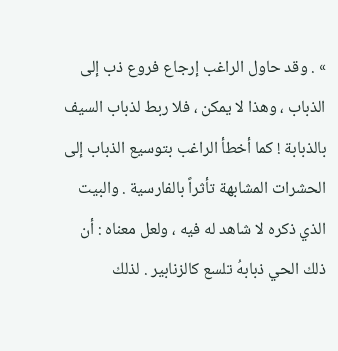» . وقد حاول الراغب إرجاع فروع ذب إلى الذباب ، وهذا لا يمكن ، فلا ربط لذباب السيف بالذبابة ! كما أخطأ الراغب بتوسيع الذباب إلى الحشرات المشابهة تأثراً بالفارسية . والبيت الذي ذكره لا شاهد له فيه ، ولعل معناه : أن ذلك الحي ذبابهُ تلسع كالزنابير . لذلك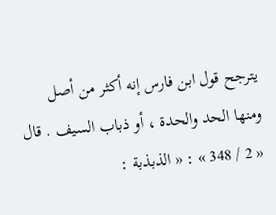يترجح قول ابن فارس إنه أكثر من أصل ومنها الحد والحدة ، أو ذباب السيف . قال « 2 / 348 » : « الذبذبة :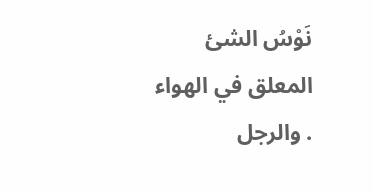نَوْسُ الشئ المعلق في الهواء . والرجل